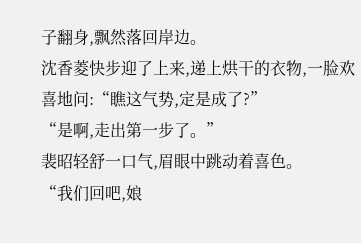子翻身,飘然落回岸边。
沈香菱快步迎了上来,递上烘干的衣物,一脸欢喜地问:“瞧这气势,定是成了?”
“是啊,走出第一步了。”
裴昭轻舒一口气,眉眼中跳动着喜色。
“我们回吧,娘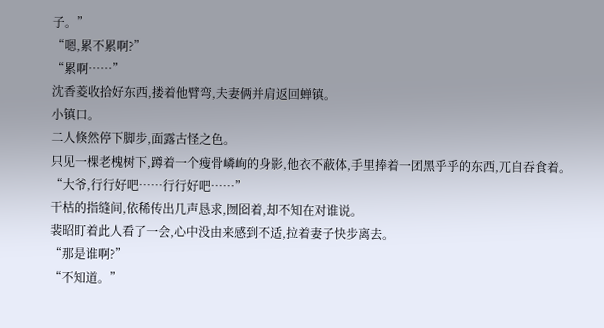子。”
“嗯,累不累啊?”
“累啊……”
沈香菱收拾好东西,搂着他臂弯,夫妻俩并肩返回蝉镇。
小镇口。
二人倏然停下脚步,面露古怪之色。
只见一棵老槐树下,蹲着一个瘦骨嶙峋的身影,他衣不蔽体,手里捧着一团黑乎乎的东西,兀自吞食着。
“大爷,行行好吧……行行好吧……”
干枯的指缝间,依稀传出几声恳求,囫囵着,却不知在对谁说。
裴昭盯着此人看了一会,心中没由来感到不适,拉着妻子快步离去。
“那是谁啊?”
“不知道。”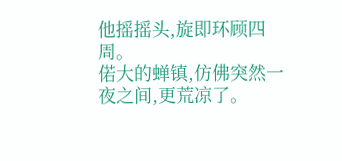他摇摇头,旋即环顾四周。
偌大的蝉镇,仿佛突然一夜之间,更荒凉了。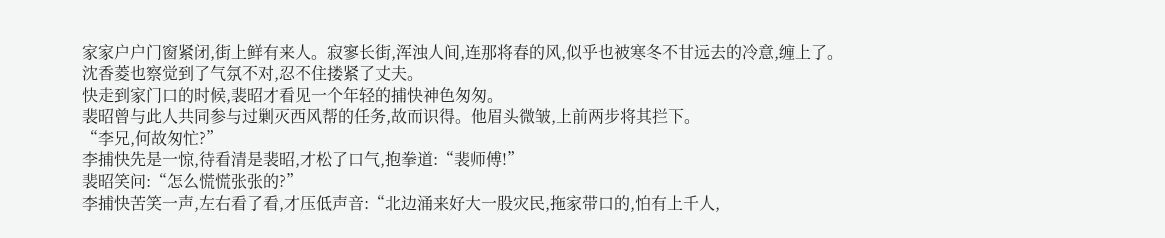家家户户门窗紧闭,街上鲜有来人。寂寥长街,浑浊人间,连那将春的风,似乎也被寒冬不甘远去的冷意,缠上了。
沈香菱也察觉到了气氛不对,忍不住搂紧了丈夫。
快走到家门口的时候,裴昭才看见一个年轻的捕快神色匆匆。
裴昭曾与此人共同参与过剿灭西风帮的任务,故而识得。他眉头微皱,上前两步将其拦下。
“李兄,何故匆忙?”
李捕快先是一惊,待看清是裴昭,才松了口气,抱拳道:“裴师傅!”
裴昭笑问:“怎么慌慌张张的?”
李捕快苦笑一声,左右看了看,才压低声音:“北边涌来好大一股灾民,拖家带口的,怕有上千人,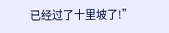已经过了十里坡了!”